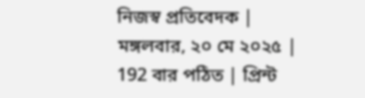নিজস্ব প্রতিবেদক | মঙ্গলবার, ২০ মে ২০২৫ | 192 বার পঠিত | প্রিন্ট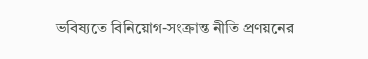ভবিষ্যতে বিনিয়োগ-সংক্রান্ত নীতি প্রণয়নের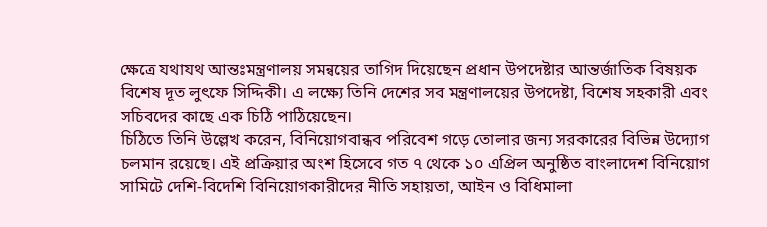ক্ষেত্রে যথাযথ আন্তঃমন্ত্রণালয় সমন্বয়ের তাগিদ দিয়েছেন প্রধান উপদেষ্টার আন্তর্জাতিক বিষয়ক বিশেষ দূত লুৎফে সিদ্দিকী। এ লক্ষ্যে তিনি দেশের সব মন্ত্রণালয়ের উপদেষ্টা, বিশেষ সহকারী এবং সচিবদের কাছে এক চিঠি পাঠিয়েছেন।
চিঠিতে তিনি উল্লেখ করেন, বিনিয়োগবান্ধব পরিবেশ গড়ে তোলার জন্য সরকারের বিভিন্ন উদ্যোগ চলমান রয়েছে। এই প্রক্রিয়ার অংশ হিসেবে গত ৭ থেকে ১০ এপ্রিল অনুষ্ঠিত বাংলাদেশ বিনিয়োগ সামিটে দেশি-বিদেশি বিনিয়োগকারীদের নীতি সহায়তা, আইন ও বিধিমালা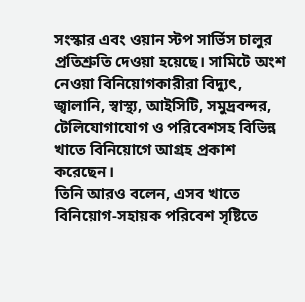সংস্কার এবং ওয়ান স্টপ সার্ভিস চালুর প্রতিশ্রুতি দেওয়া হয়েছে। সামিটে অংশ নেওয়া বিনিয়োগকারীরা বিদ্যুৎ, জ্বালানি, স্বাস্থ্য, আইসিটি, সমুদ্রবন্দর, টেলিযোগাযোগ ও পরিবেশসহ বিভিন্ন খাতে বিনিয়োগে আগ্রহ প্রকাশ করেছেন।
তিনি আরও বলেন, এসব খাতে বিনিয়োগ-সহায়ক পরিবেশ সৃষ্টিতে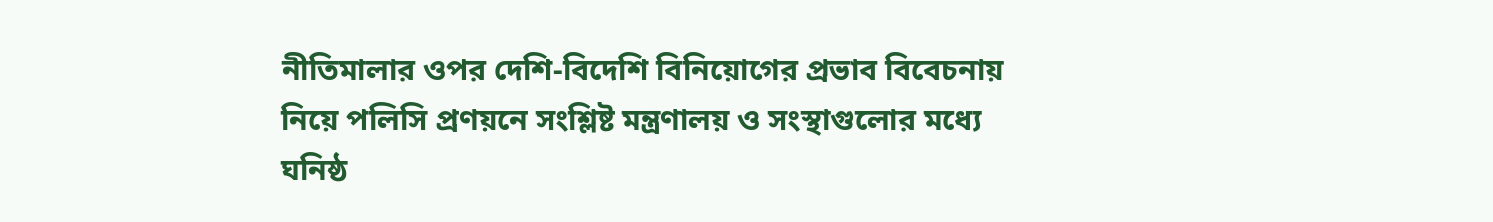নীতিমালার ওপর দেশি-বিদেশি বিনিয়োগের প্রভাব বিবেচনায় নিয়ে পলিসি প্রণয়নে সংশ্লিষ্ট মন্ত্রণালয় ও সংস্থাগুলোর মধ্যে ঘনিষ্ঠ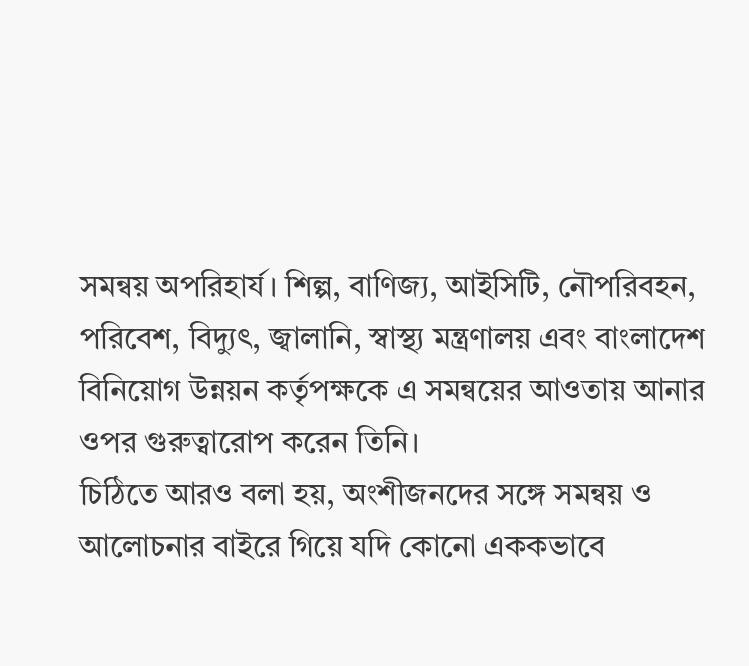সমন্বয় অপরিহার্য। শিল্প, বাণিজ্য, আইসিটি, নৌপরিবহন, পরিবেশ, বিদ্যুৎ, জ্বালানি, স্বাস্থ্য মন্ত্রণালয় এবং বাংলাদেশ বিনিয়োগ উন্নয়ন কর্তৃপক্ষকে এ সমন্বয়ের আওতায় আনার ওপর গুরুত্বারোপ করেন তিনি।
চিঠিতে আরও বলা হয়, অংশীজনদের সঙ্গে সমন্বয় ও আলোচনার বাইরে গিয়ে যদি কোনো এককভাবে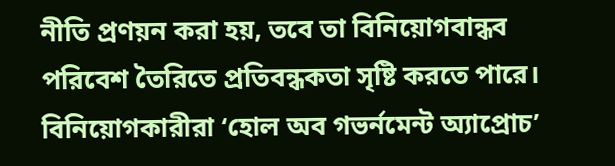নীতি প্রণয়ন করা হয়, তবে তা বিনিয়োগবান্ধব পরিবেশ তৈরিতে প্রতিবন্ধকতা সৃষ্টি করতে পারে। বিনিয়োগকারীরা ‘হোল অব গভর্নমেন্ট অ্যাপ্রোচ’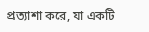প্রত্যাশা করে, যা একটি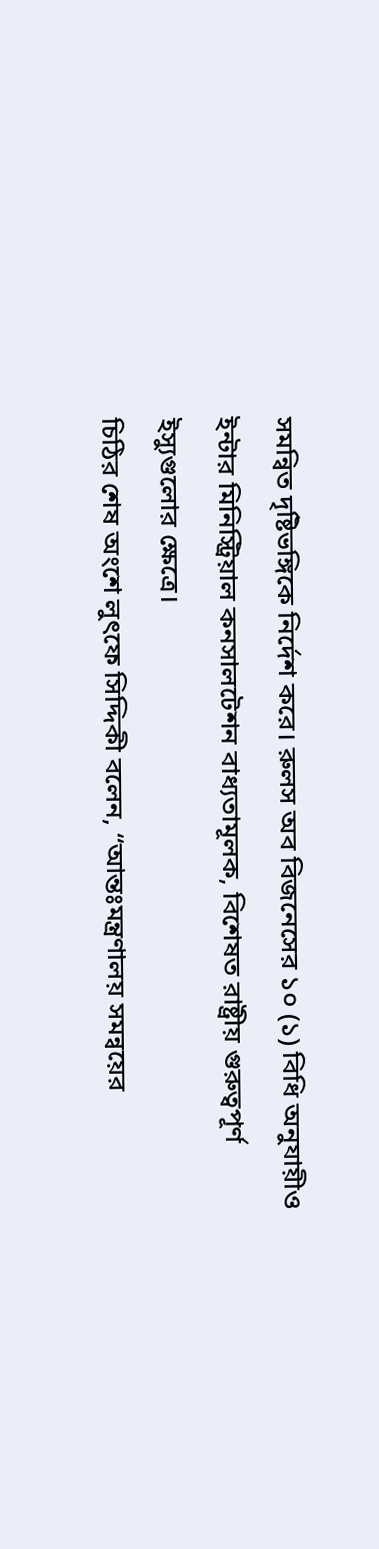সমন্বিত দৃষ্টিভঙ্গিকে নির্দেশ করে। রুলস অব বিজনেসের ১০ (১) বিধি অনুযায়ীও ইন্টার মিনিস্ট্রিয়াল কনসালটেশন বাধ্যতামূলক, বিশেষত রাষ্ট্রীয় গুরুত্বপূর্ণ ইস্যুগুলোর ক্ষেত্রে।
চিঠির শেষ অংশে লুৎফে সিদ্দিকী বলেন, “আন্তঃমন্ত্রণালয় সমন্বয়ের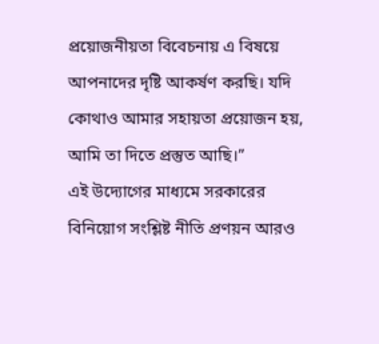প্রয়োজনীয়তা বিবেচনায় এ বিষয়ে আপনাদের দৃষ্টি আকর্ষণ করছি। যদি কোথাও আমার সহায়তা প্রয়োজন হয়, আমি তা দিতে প্রস্তুত আছি।”
এই উদ্যোগের মাধ্যমে সরকারের বিনিয়োগ সংশ্লিষ্ট নীতি প্রণয়ন আরও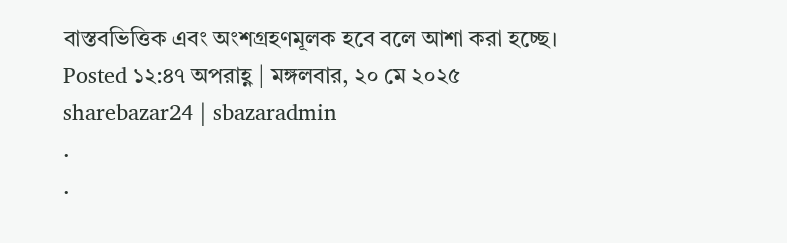বাস্তবভিত্তিক এবং অংশগ্রহণমূলক হবে বলে আশা করা হচ্ছে।
Posted ১২:৪৭ অপরাহ্ণ | মঙ্গলবার, ২০ মে ২০২৫
sharebazar24 | sbazaradmin
.
.